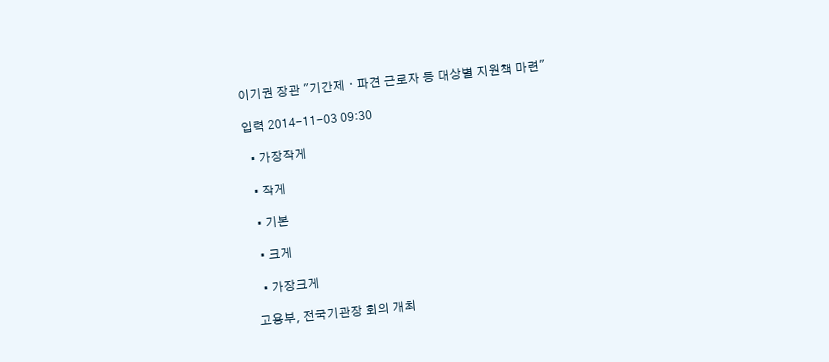이기권 장관 "기간제ㆍ파견 근로자 등 대상별 지원책 마련"

입력 2014-11-03 09:30

  • 가장작게

  • 작게

  • 기본

  • 크게

  • 가장크게

고용부, 전국기관장 회의 개최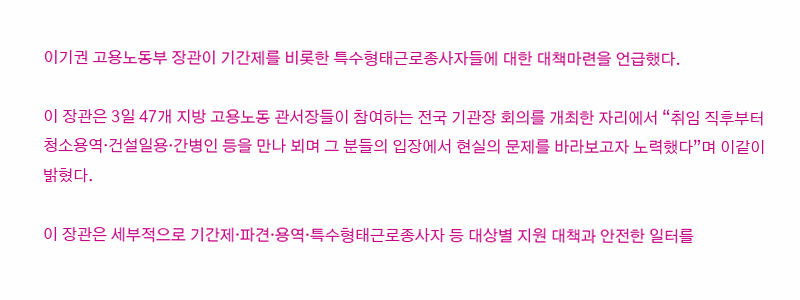이기권 고용노동부 장관이 기간제를 비롯한 특수형태근로종사자들에 대한 대책마련을 언급했다.

이 장관은 3일 47개 지방 고용노동 관서장들이 참여하는 전국 기관장 회의를 개최한 자리에서 “취임 직후부터 청소용역·건설일용·간병인 등을 만나 뵈며 그 분들의 입장에서 현실의 문제를 바라보고자 노력했다”며 이같이 밝혔다.

이 장관은 세부적으로 기간제·파견·용역·특수형태근로종사자 등 대상별 지원 대책과 안전한 일터를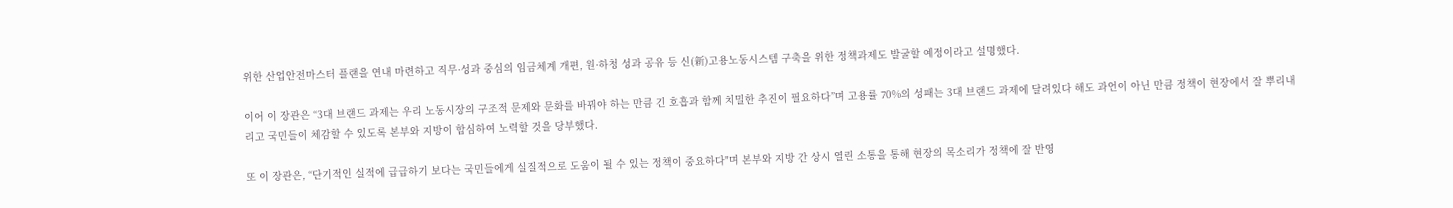위한 산업안전마스터 플랜을 연내 마련하고 직무·성과 중심의 임금체계 개편, 원·하청 성과 공유 등 신(新)고용노동시스템 구축을 위한 정책과제도 발굴할 예정이라고 설명했다.

이어 이 장관은 “3대 브랜드 과제는 우리 노동시장의 구조적 문제와 문화를 바꿔야 하는 만큼 긴 호흡과 함께 치밀한 추진이 필요하다”며 고용률 70%의 성패는 3대 브랜드 과제에 달려있다 해도 과언이 아닌 만큼 정책이 현장에서 잘 뿌리내리고 국민들이 체감할 수 있도록 본부와 지방이 합심하여 노력할 것을 당부했다.

또 이 장관은, “단기적인 실적에 급급하기 보다는 국민들에게 실질적으로 도움이 될 수 있는 정책이 중요하다"며 본부와 지방 간 상시 열린 소통을 통해 현장의 목소리가 정책에 잘 반영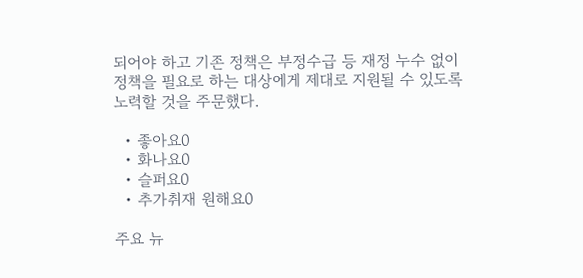되어야 하고 기존 정책은 부정수급 등 재정 누수 없이 정책을 필요로 하는 대상에게 제대로 지원될 수 있도록 노력할 것을 주문했다.

  • 좋아요0
  • 화나요0
  • 슬퍼요0
  • 추가취재 원해요0

주요 뉴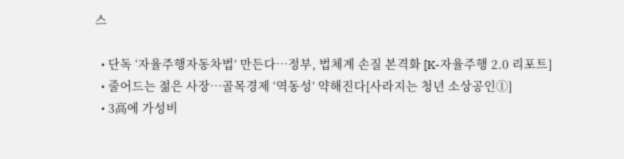스

  • 단독 ‘자율주행자동차법’ 만든다…정부, 법체계 손질 본격화 [K-자율주행 2.0 리포트]
  • 줄어드는 젊은 사장…골목경제 ‘역동성’ 약해진다[사라지는 청년 소상공인①]
  • 3高에 가성비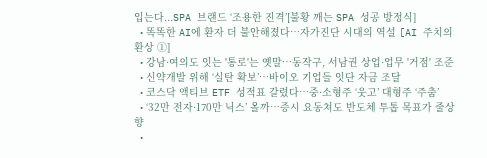입는다...SPA 브랜드 ‘조용한 진격’[불황 깨는 SPA 성공 방정식]
  • 똑똑한 AI에 환자 더 불안해졌다…자가진단 시대의 역설 [AI 주치의 환상 ①]
  • 강남·여의도 잇는 '통로'는 옛말⋯동작구, 서남권 상업·업무 '거점' 조준
  • 신약개발 위해 ‘실탄 확보’…바이오 기업들 잇단 자금 조달
  • 코스닥 액티브 ETF 성적표 갈렸다…중·소형주 ‘웃고’ 대형주 ‘주춤’
  • ‘32만 전자·170만 닉스’ 올까…증시 요동쳐도 반도체 투톱 목표가 줄상향
  •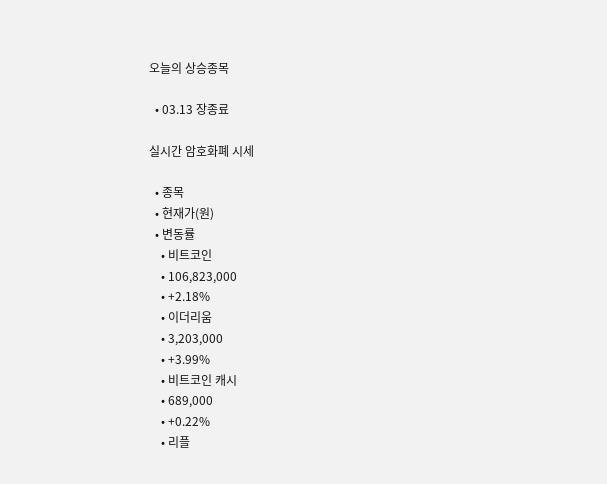오늘의 상승종목

  • 03.13 장종료

실시간 암호화폐 시세

  • 종목
  • 현재가(원)
  • 변동률
    • 비트코인
    • 106,823,000
    • +2.18%
    • 이더리움
    • 3,203,000
    • +3.99%
    • 비트코인 캐시
    • 689,000
    • +0.22%
    • 리플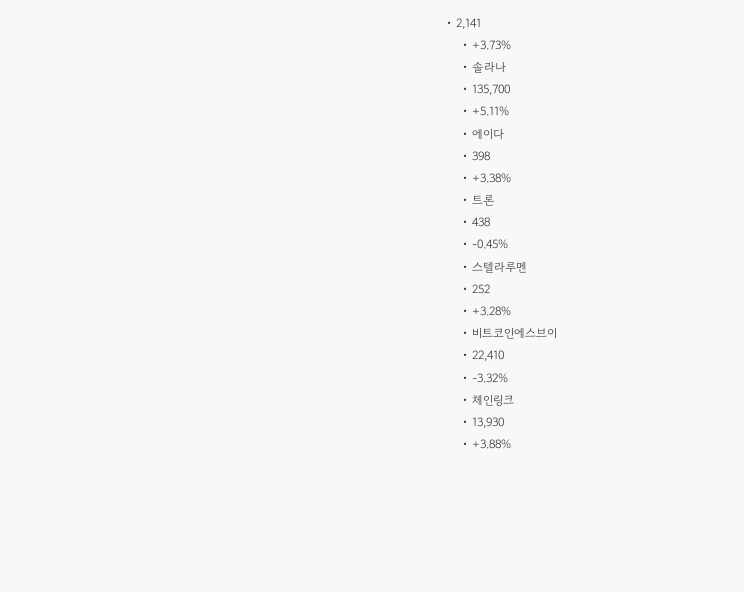• 2,141
    • +3.73%
    • 솔라나
    • 135,700
    • +5.11%
    • 에이다
    • 398
    • +3.38%
    • 트론
    • 438
    • -0.45%
    • 스텔라루멘
    • 252
    • +3.28%
    • 비트코인에스브이
    • 22,410
    • -3.32%
    • 체인링크
    • 13,930
    • +3.88%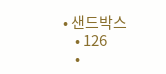• 샌드박스
    • 126
    •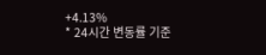+4.13%
* 24시간 변동률 기준